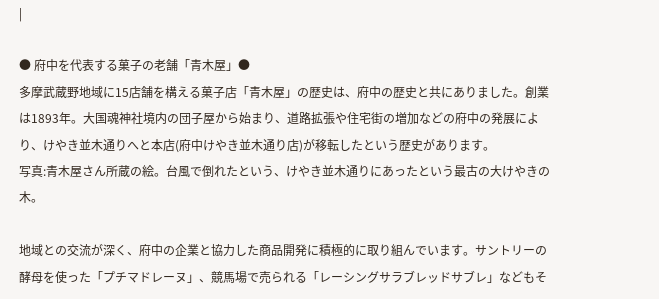|

● 府中を代表する菓子の老舗「青木屋」●
多摩武蔵野地域に15店舗を構える菓子店「青木屋」の歴史は、府中の歴史と共にありました。創業は1893年。大国魂神社境内の団子屋から始まり、道路拡張や住宅街の増加などの府中の発展により、けやき並木通りへと本店(府中けやき並木通り店)が移転したという歴史があります。
写真:青木屋さん所蔵の絵。台風で倒れたという、けやき並木通りにあったという最古の大けやきの木。

地域との交流が深く、府中の企業と協力した商品開発に積極的に取り組んでいます。サントリーの酵母を使った「プチマドレーヌ」、競馬場で売られる「レーシングサラブレッドサブレ」などもそ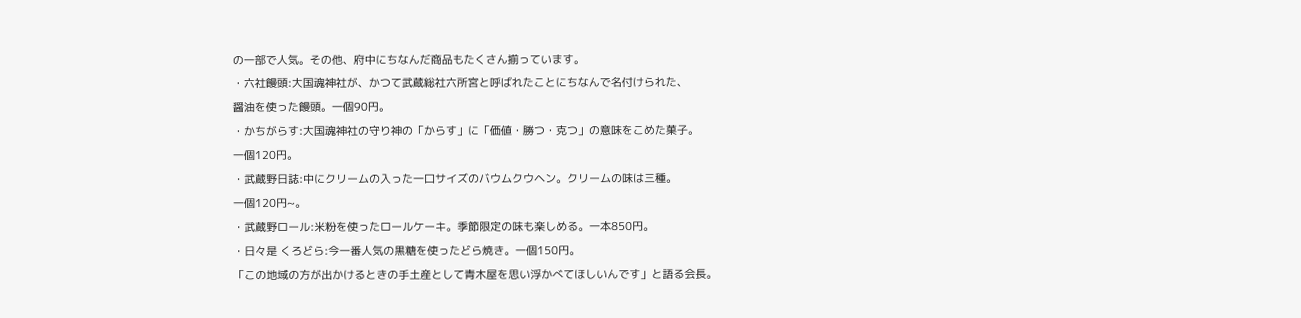の一部で人気。その他、府中にちなんだ商品もたくさん揃っています。
・六社饅頭:大国魂神社が、かつて武蔵総社六所宮と呼ばれたことにちなんで名付けられた、
醤油を使った饅頭。一個90円。
・かちがらす:大国魂神社の守り神の「からす」に「価値・勝つ・克つ」の意味をこめた菓子。
一個120円。
・武蔵野日誌:中にクリームの入った一口サイズのバウムクウヘン。クリームの味は三種。
一個120円~。
・武蔵野ロール:米粉を使ったロールケーキ。季節限定の味も楽しめる。一本850円。
・日々是 くろどら:今一番人気の黒糖を使ったどら焼き。一個150円。
「この地域の方が出かけるときの手土産として青木屋を思い浮かべてほしいんです」と語る会長。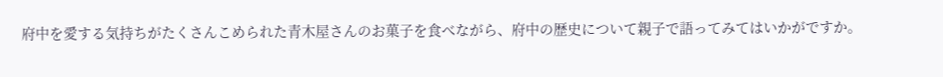府中を愛する気持ちがたくさんこめられた青木屋さんのお菓子を食べながら、府中の歴史について親子で語ってみてはいかがですか。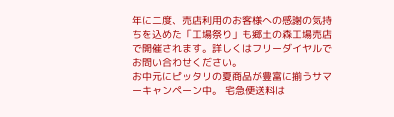年に二度、売店利用のお客様への感謝の気持ちを込めた「工場祭り」も郷土の森工場売店で開催されます。詳しくはフリーダイヤルでお問い合わせください。
お中元にピッタリの夏商品が豊富に揃うサマーキャンペーン中。 宅急便送料は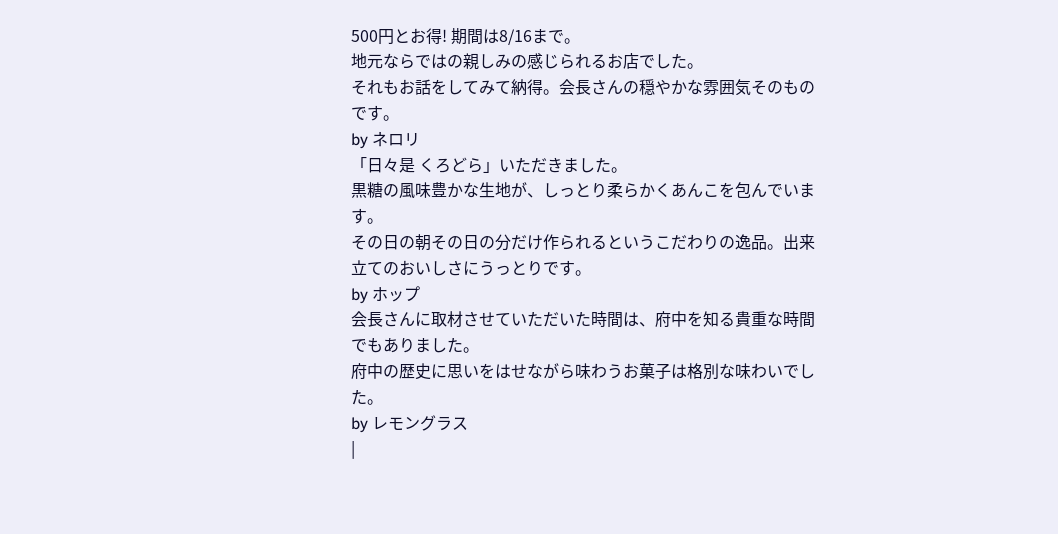500円とお得! 期間は8/16まで。
地元ならではの親しみの感じられるお店でした。
それもお話をしてみて納得。会長さんの穏やかな雰囲気そのものです。
by ネロリ
「日々是 くろどら」いただきました。
黒糖の風味豊かな生地が、しっとり柔らかくあんこを包んでいます。
その日の朝その日の分だけ作られるというこだわりの逸品。出来立てのおいしさにうっとりです。
by ホップ
会長さんに取材させていただいた時間は、府中を知る貴重な時間でもありました。
府中の歴史に思いをはせながら味わうお菓子は格別な味わいでした。
by レモングラス
|